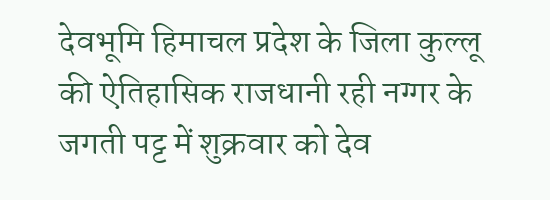देवभूमि हिमाचल प्रदेश के जिला कुल्लू की ऐतिहासिक राजधानी रही नग्गर के जगती पट्ट में शुक्रवार को देव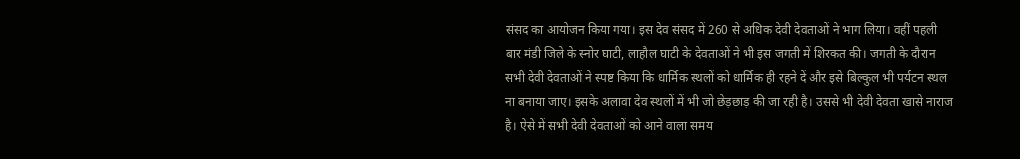संसद का आयोजन किया गया। इस देव संसद में 260 से अधिक देवी देवताओं ने भाग लिया। वहीं पहली बार मंडी जिले के स्नोर घाटी, लाहौल घाटी के देवताओं ने भी इस जगती में शिरकत की। जगती के दौरान सभी देवी देवताओं ने स्पष्ट किया कि धार्मिक स्थलों को धार्मिक ही रहने दें और इसे बिल्कुल भी पर्यटन स्थल ना बनाया जाए। इसके अलावा देव स्थलों में भी जो छेड़छाड़ की जा रही है। उससे भी देवी देवता खासे नाराज है। ऐसे में सभी देवी देवताओं को आने वाला समय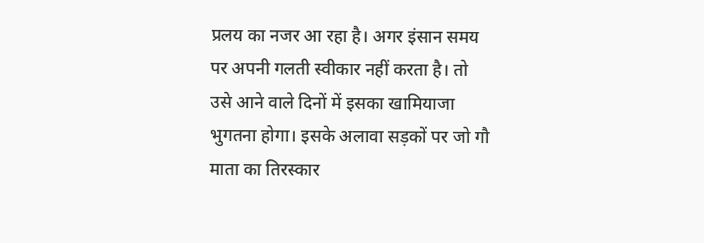प्रलय का नजर आ रहा है। अगर इंसान समय पर अपनी गलती स्वीकार नहीं करता है। तो उसे आने वाले दिनों में इसका खामियाजा भुगतना होगा। इसके अलावा सड़कों पर जो गौ माता का तिरस्कार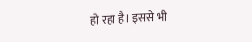हो रहा है। इससे भी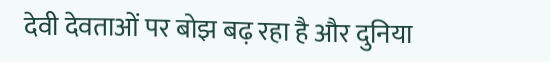देवी देवताओं पर बोझ बढ़ रहा है और दुनिया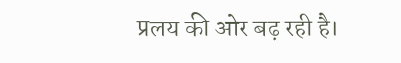प्रलय की ओर बढ़ रही है।